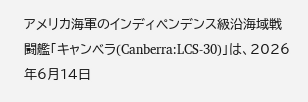アメリカ海軍のインディペンデンス級沿海域戦闘艦「キャンベラ(Canberra:LCS-30)」は、2026年6月14日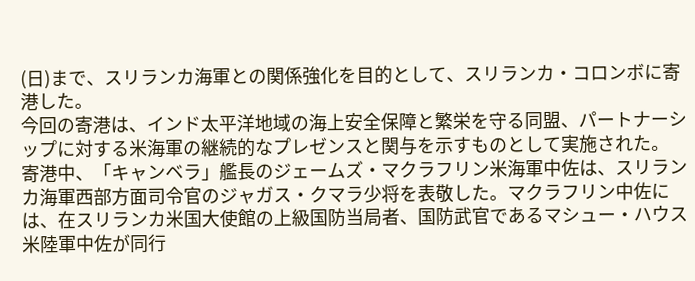(日)まで、スリランカ海軍との関係強化を目的として、スリランカ・コロンボに寄港した。
今回の寄港は、インド太平洋地域の海上安全保障と繁栄を守る同盟、パートナーシップに対する米海軍の継続的なプレゼンスと関与を示すものとして実施された。
寄港中、「キャンベラ」艦長のジェームズ・マクラフリン米海軍中佐は、スリランカ海軍西部方面司令官のジャガス・クマラ少将を表敬した。マクラフリン中佐には、在スリランカ米国大使館の上級国防当局者、国防武官であるマシュー・ハウス米陸軍中佐が同行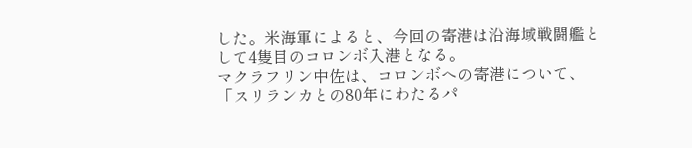した。米海軍によると、今回の寄港は沿海域戦闘艦として4隻目のコロンボ入港となる。
マクラフリン中佐は、コロンボへの寄港について、「スリランカとの80年にわたるパ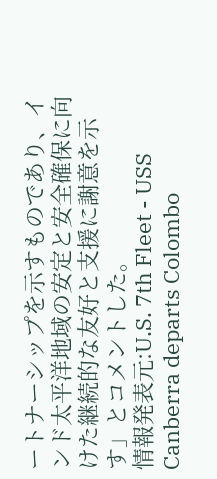ートナーシップを示すものであり、インド太平洋地域の安定と安全確保に向けた継続的な友好と支援に謝意を示す」とコメントした。
情報発表元:U.S. 7th Fleet - USS Canberra departs Colombo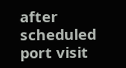after scheduled port visit